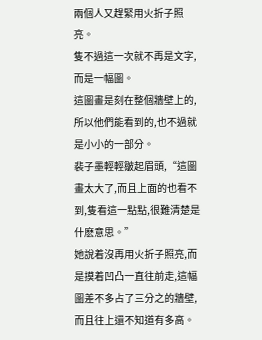兩個人又趕緊用火折子照亮。
隻不過這一次就不再是文字,而是一幅圖。
這圖畫是刻在整個牆壁上的,所以他們能看到的,也不過就是小小的一部分。
裴子墨輕輕皺起眉頭,“這圖畫太大了,而且上面的也看不到,隻看這一點點,很難清楚是什麽意思。”
她說着沒再用火折子照亮,而是摸着凹凸一直往前走,這幅圖差不多占了三分之的牆壁,而且往上還不知道有多高。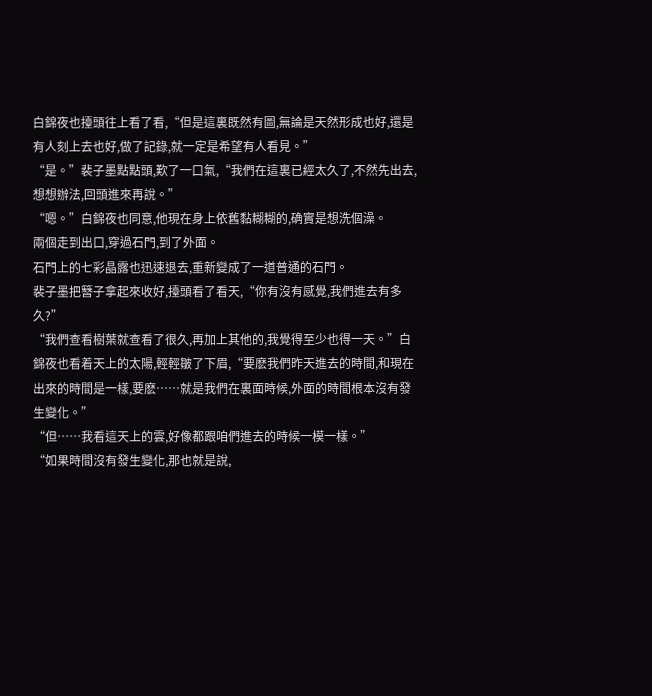白錦夜也擡頭往上看了看,“但是這裏既然有圖,無論是天然形成也好,還是有人刻上去也好,做了記錄,就一定是希望有人看見。”
“是。”裴子墨點點頭,歎了一口氣,“我們在這裏已經太久了,不然先出去,想想辦法,回頭進來再說。”
“嗯。”白錦夜也同意,他現在身上依舊黏糊糊的,确實是想洗個澡。
兩個走到出口,穿過石門,到了外面。
石門上的七彩晶露也迅速退去,重新變成了一道普通的石門。
裴子墨把簪子拿起來收好,擡頭看了看天,“你有沒有感覺,我們進去有多久?”
“我們查看樹葉就查看了很久,再加上其他的,我覺得至少也得一天。”白錦夜也看着天上的太陽,輕輕皺了下眉,“要麽我們昨天進去的時間,和現在出來的時間是一樣,要麽……就是我們在裏面時候,外面的時間根本沒有發生變化。”
“但……我看這天上的雲,好像都跟咱們進去的時候一模一樣。”
“如果時間沒有發生變化,那也就是說,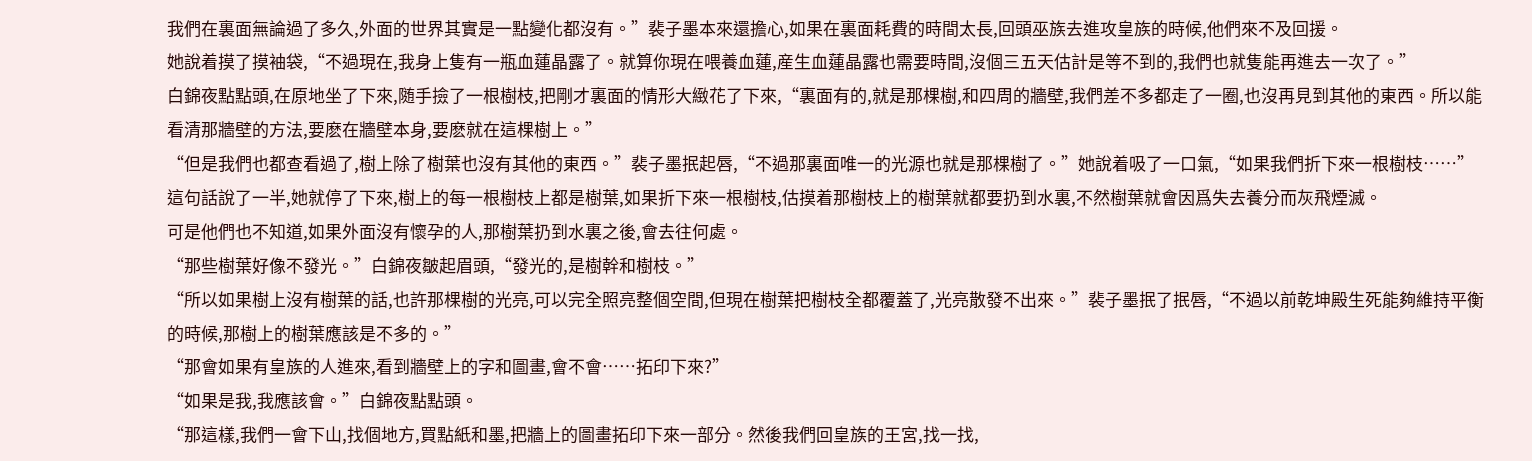我們在裏面無論過了多久,外面的世界其實是一點變化都沒有。”裴子墨本來還擔心,如果在裏面耗費的時間太長,回頭巫族去進攻皇族的時候,他們來不及回援。
她說着摸了摸袖袋,“不過現在,我身上隻有一瓶血蓮晶露了。就算你現在喂養血蓮,産生血蓮晶露也需要時間,沒個三五天估計是等不到的,我們也就隻能再進去一次了。”
白錦夜點點頭,在原地坐了下來,随手撿了一根樹枝,把剛才裏面的情形大緻花了下來,“裏面有的,就是那棵樹,和四周的牆壁,我們差不多都走了一圈,也沒再見到其他的東西。所以能看清那牆壁的方法,要麽在牆壁本身,要麽就在這棵樹上。”
“但是我們也都查看過了,樹上除了樹葉也沒有其他的東西。”裴子墨抿起唇,“不過那裏面唯一的光源也就是那棵樹了。”她說着吸了一口氣,“如果我們折下來一根樹枝……”
這句話說了一半,她就停了下來,樹上的每一根樹枝上都是樹葉,如果折下來一根樹枝,估摸着那樹枝上的樹葉就都要扔到水裏,不然樹葉就會因爲失去養分而灰飛煙滅。
可是他們也不知道,如果外面沒有懷孕的人,那樹葉扔到水裏之後,會去往何處。
“那些樹葉好像不發光。”白錦夜皺起眉頭,“發光的,是樹幹和樹枝。”
“所以如果樹上沒有樹葉的話,也許那棵樹的光亮,可以完全照亮整個空間,但現在樹葉把樹枝全都覆蓋了,光亮散發不出來。”裴子墨抿了抿唇,“不過以前乾坤殿生死能夠維持平衡的時候,那樹上的樹葉應該是不多的。”
“那會如果有皇族的人進來,看到牆壁上的字和圖畫,會不會……拓印下來?”
“如果是我,我應該會。”白錦夜點點頭。
“那這樣,我們一會下山,找個地方,買點紙和墨,把牆上的圖畫拓印下來一部分。然後我們回皇族的王宮,找一找,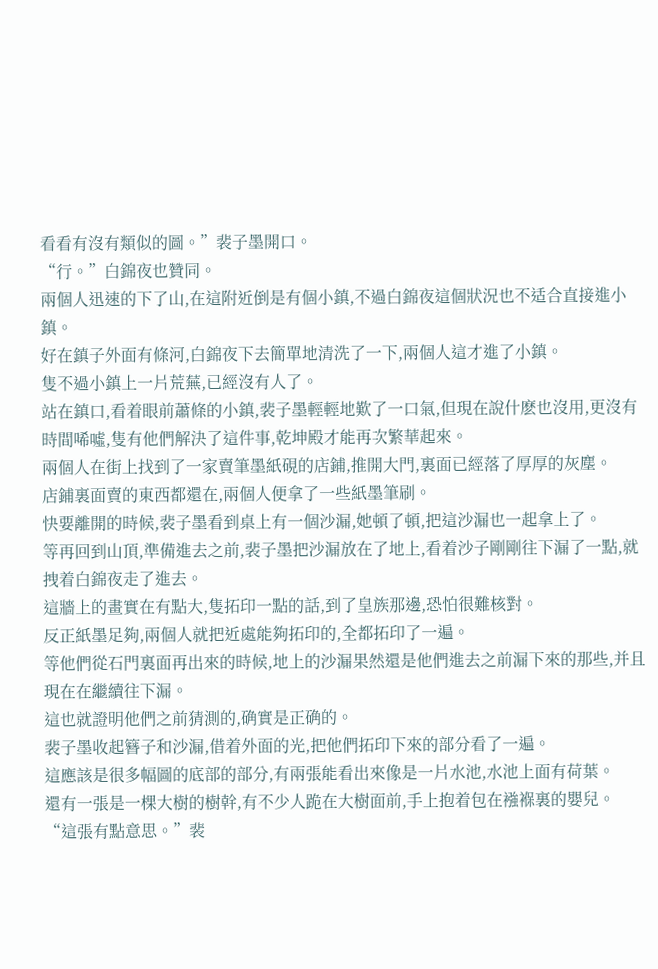看看有沒有類似的圖。”裴子墨開口。
“行。”白錦夜也贊同。
兩個人迅速的下了山,在這附近倒是有個小鎮,不過白錦夜這個狀況也不适合直接進小鎮。
好在鎮子外面有條河,白錦夜下去簡單地清洗了一下,兩個人這才進了小鎮。
隻不過小鎮上一片荒蕪,已經沒有人了。
站在鎮口,看着眼前蕭條的小鎮,裴子墨輕輕地歎了一口氣,但現在說什麽也沒用,更沒有時間唏噓,隻有他們解決了這件事,乾坤殿才能再次繁華起來。
兩個人在街上找到了一家賣筆墨紙硯的店鋪,推開大門,裏面已經落了厚厚的灰塵。
店鋪裏面賣的東西都還在,兩個人便拿了一些紙墨筆刷。
快要離開的時候,裴子墨看到桌上有一個沙漏,她頓了頓,把這沙漏也一起拿上了。
等再回到山頂,準備進去之前,裴子墨把沙漏放在了地上,看着沙子剛剛往下漏了一點,就拽着白錦夜走了進去。
這牆上的畫實在有點大,隻拓印一點的話,到了皇族那邊,恐怕很難核對。
反正紙墨足夠,兩個人就把近處能夠拓印的,全都拓印了一遍。
等他們從石門裏面再出來的時候,地上的沙漏果然還是他們進去之前漏下來的那些,并且現在在繼續往下漏。
這也就證明他們之前猜測的,确實是正确的。
裴子墨收起簪子和沙漏,借着外面的光,把他們拓印下來的部分看了一遍。
這應該是很多幅圖的底部的部分,有兩張能看出來像是一片水池,水池上面有荷葉。
還有一張是一棵大樹的樹幹,有不少人跪在大樹面前,手上抱着包在襁褓裏的嬰兒。
“這張有點意思。”裴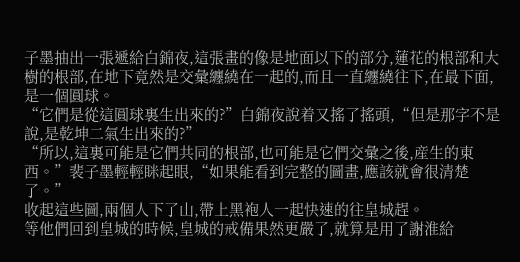子墨抽出一張遞給白錦夜,這張畫的像是地面以下的部分,蓮花的根部和大樹的根部,在地下竟然是交彙纏繞在一起的,而且一直纏繞往下,在最下面,是一個圓球。
“它們是從這圓球裏生出來的?”白錦夜說着又搖了搖頭,“但是那字不是說,是乾坤二氣生出來的?”
“所以,這裏可能是它們共同的根部,也可能是它們交彙之後,産生的東西。”裴子墨輕輕眯起眼,“如果能看到完整的圖畫,應該就會很清楚了。”
收起這些圖,兩個人下了山,帶上黑袍人一起快速的往皇城趕。
等他們回到皇城的時候,皇城的戒備果然更嚴了,就算是用了謝淮給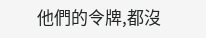他們的令牌,都沒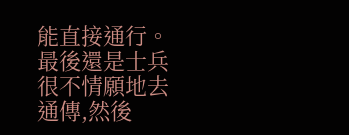能直接通行。
最後還是士兵很不情願地去通傳,然後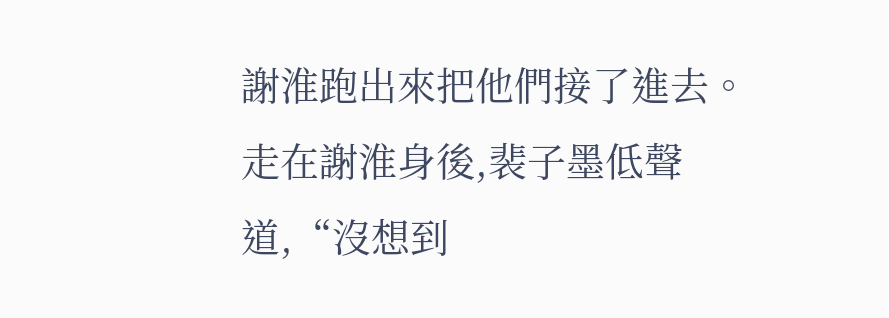謝淮跑出來把他們接了進去。
走在謝淮身後,裴子墨低聲道,“沒想到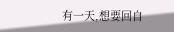有一天,想要回自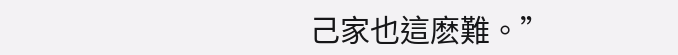己家也這麽難。”